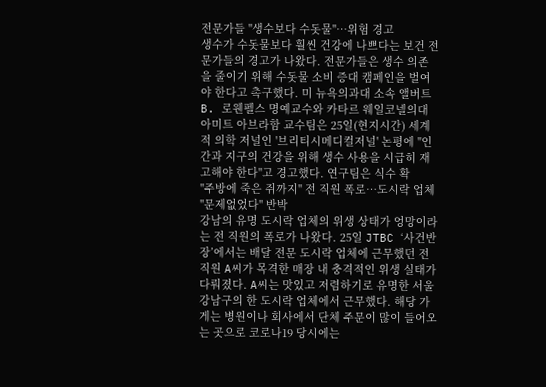전문가들 "생수보다 수돗물"…위험 경고
생수가 수돗물보다 훨씬 건강에 나쁘다는 보건 전문가들의 경고가 나왔다. 전문가들은 생수 의존을 줄이기 위해 수돗물 소비 증대 캠페인을 벌여야 한다고 촉구했다. 미 뉴욕의과대 소속 앨버트 B. 로웬펠스 명예교수와 카타르 웨일코넬의대 아미트 아브라함 교수팀은 25일(현지시간) 세계적 의학 저널인 '브리티시메디컬저널' 논평에 "인간과 지구의 건강을 위해 생수 사용을 시급히 재고해야 한다"고 경고했다. 연구팀은 식수 확
"주방에 죽은 쥐까지" 전 직원 폭로…도시락 업체 "문제없었다" 반박
강남의 유명 도시락 업체의 위생 상태가 엉망이라는 전 직원의 폭로가 나왔다. 25일 JTBC ‘사건반장’에서는 배달 전문 도시락 업체에 근무했던 전 직원 A씨가 목격한 매장 내 충격적인 위생 실태가 다뤄졌다. A씨는 맛있고 저렴하기로 유명한 서울 강남구의 한 도시락 업체에서 근무했다. 해당 가게는 병원이나 회사에서 단체 주문이 많이 들어오는 곳으로 코로나19 당시에는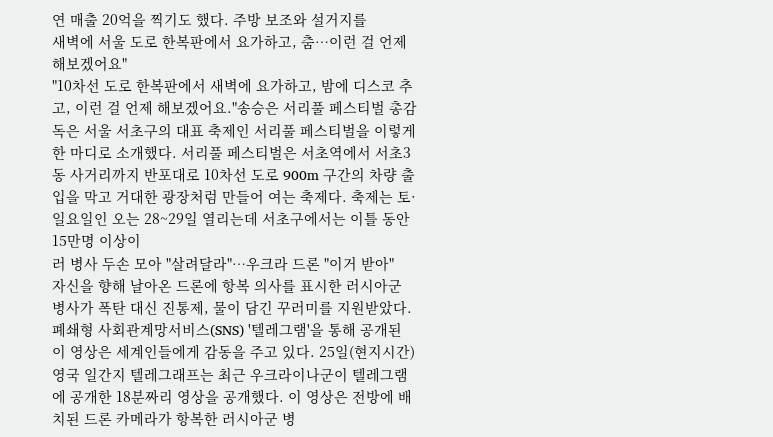연 매출 20억을 찍기도 했다. 주방 보조와 설거지를
새벽에 서울 도로 한복판에서 요가하고, 춤…이런 걸 언제 해보겠어요"
"10차선 도로 한복판에서 새벽에 요가하고, 밤에 디스코 추고, 이런 걸 언제 해보겠어요."송승은 서리풀 페스티벌 총감독은 서울 서초구의 대표 축제인 서리풀 페스티벌을 이렇게 한 마디로 소개했다. 서리풀 페스티벌은 서초역에서 서초3동 사거리까지 반포대로 10차선 도로 900m 구간의 차량 출입을 막고 거대한 광장처럼 만들어 여는 축제다. 축제는 토·일요일인 오는 28~29일 열리는데 서초구에서는 이틀 동안 15만명 이상이
러 병사 두손 모아 "살려달라"…우크라 드론 "이거 받아"
자신을 향해 날아온 드론에 항복 의사를 표시한 러시아군 병사가 폭탄 대신 진통제, 물이 담긴 꾸러미를 지원받았다. 폐쇄형 사회관계망서비스(SNS) '텔레그램'을 통해 공개된 이 영상은 세계인들에게 감동을 주고 있다. 25일(현지시간) 영국 일간지 텔레그래프는 최근 우크라이나군이 텔레그램에 공개한 18분짜리 영상을 공개했다. 이 영상은 전방에 배치된 드론 카메라가 항복한 러시아군 병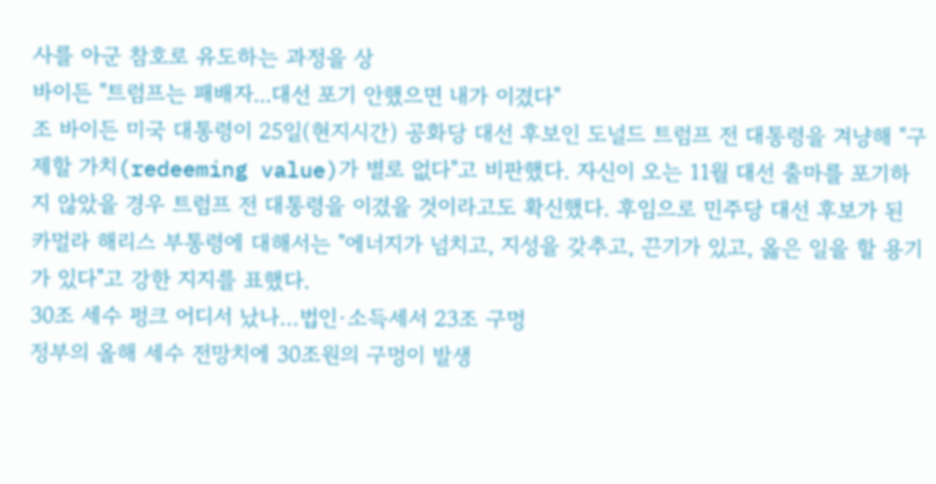사를 아군 참호로 유도하는 과정을 상
바이든 "트럼프는 패배자...대선 포기 안했으면 내가 이겼다"
조 바이든 미국 대통령이 25일(현지시간) 공화당 대선 후보인 도널드 트럼프 전 대통령을 겨냥해 "구제할 가치(redeeming value)가 별로 없다"고 비판했다. 자신이 오는 11월 대선 출마를 포기하지 않았을 경우 트럼프 전 대통령을 이겼을 것이라고도 확신했다. 후임으로 민주당 대선 후보가 된 카멀라 해리스 부통령에 대해서는 "에너지가 넘치고, 지성을 갖추고, 끈기가 있고, 옳은 일을 할 용기가 있다"고 강한 지지를 표했다.
30조 세수 펑크 어디서 났나…법인·소득세서 23조 구멍
정부의 올해 세수 전망치에 30조원의 구멍이 발생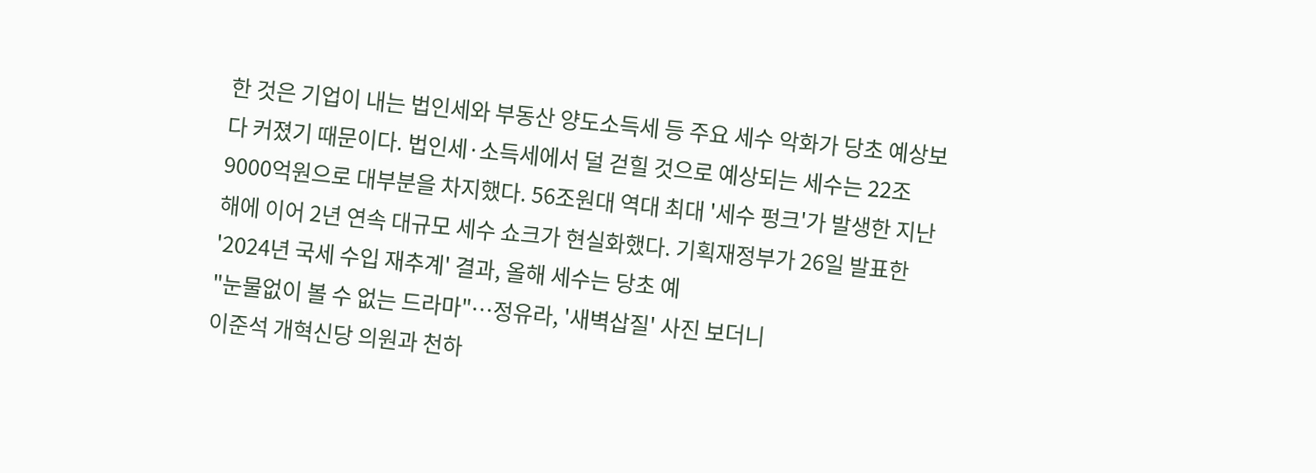한 것은 기업이 내는 법인세와 부동산 양도소득세 등 주요 세수 악화가 당초 예상보다 커졌기 때문이다. 법인세·소득세에서 덜 걷힐 것으로 예상되는 세수는 22조9000억원으로 대부분을 차지했다. 56조원대 역대 최대 '세수 펑크'가 발생한 지난해에 이어 2년 연속 대규모 세수 쇼크가 현실화했다. 기획재정부가 26일 발표한 '2024년 국세 수입 재추계' 결과, 올해 세수는 당초 예
"눈물없이 볼 수 없는 드라마"…정유라, '새벽삽질' 사진 보더니
이준석 개혁신당 의원과 천하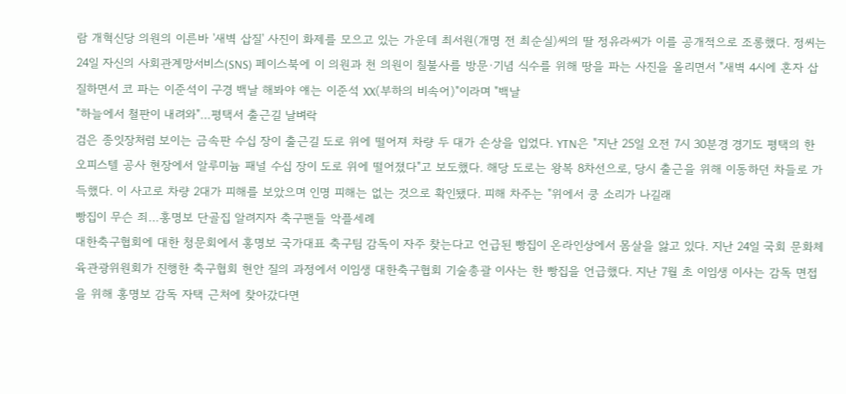람 개혁신당 의원의 이른바 '새벽 삽질' 사진이 화제를 모으고 있는 가운데 최서원(개명 전 최순실)씨의 딸 정유라씨가 이를 공개적으로 조롱했다. 정씨는 24일 자신의 사회관계망서비스(SNS) 페이스북에 이 의원과 천 의원이 칠불사를 방문·기념 식수를 위해 땅을 파는 사진을 올리면서 "새벽 4시에 혼자 삽질하면서 코 파는 이준석이 구경 백날 해봐야 얘는 이준석 XX(부하의 비속어)"이라며 "백날
"하늘에서 철판이 내려와"…평택서 출근길 날벼락
검은 종잇장처럼 보이는 금속판 수십 장이 출근길 도로 위에 떨어져 차량 두 대가 손상을 입었다. YTN은 "지난 25일 오전 7시 30분경 경기도 평택의 한 오피스텔 공사 현장에서 알루미늄 패널 수십 장이 도로 위에 떨어졌다"고 보도했다. 해당 도로는 왕복 8차선으로, 당시 출근을 위해 이동하던 차들로 가득했다. 이 사고로 차량 2대가 피해를 보았으며 인명 피해는 없는 것으로 확인됐다. 피해 차주는 "위에서 쿵 소리가 나길래
빵집이 무슨 죄…홍명보 단골집 알려지자 축구팬들 악플세례
대한축구협회에 대한 청문회에서 홍명보 국가대표 축구팀 감독이 자주 찾는다고 언급된 빵집이 온라인상에서 몸살을 앓고 있다. 지난 24일 국회 문화체육관광위원회가 진행한 축구협회 현안 질의 과정에서 이임생 대한축구협회 기술총괄 이사는 한 빵집을 언급했다. 지난 7월 초 이임생 이사는 감독 면접을 위해 홍명보 감독 자택 근처에 찾아갔다면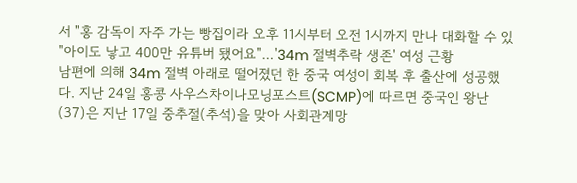서 "홍 감독이 자주 가는 빵집이라 오후 11시부터 오전 1시까지 만나 대화할 수 있
"아이도 낳고 400만 유튜버 됐어요"…'34m 절벽추락 생존' 여성 근황
남편에 의해 34m 절벽 아래로 떨어졌던 한 중국 여성이 회복 후 출산에 성공했다. 지난 24일 홍콩 사우스차이나모닝포스트(SCMP)에 따르면 중국인 왕난(37)은 지난 17일 중추절(추석)을 맞아 사회관계망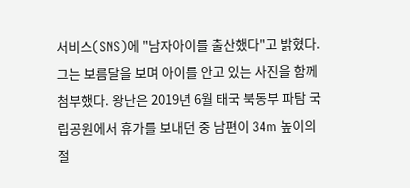서비스(SNS)에 "남자아이를 출산했다"고 밝혔다. 그는 보름달을 보며 아이를 안고 있는 사진을 함께 첨부했다. 왕난은 2019년 6월 태국 북동부 파탐 국립공원에서 휴가를 보내던 중 남편이 34m 높이의 절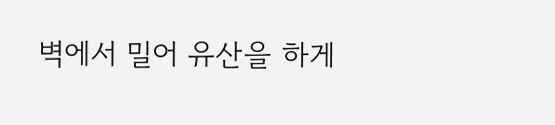벽에서 밀어 유산을 하게